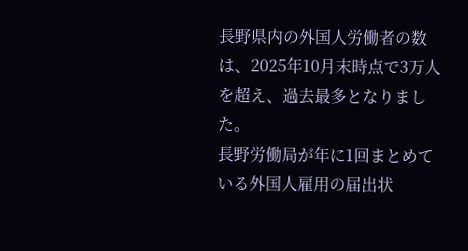長野県内の外国人労働者の数は、2025年10月末時点で3万人を超え、過去最多となりました。
長野労働局が年に1回まとめている外国人雇用の届出状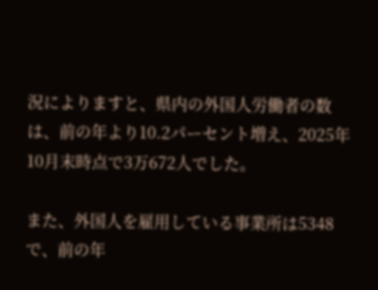況によりますと、県内の外国人労働者の数は、前の年より10.2パーセント増え、2025年10月末時点で3万672人でした。

また、外国人を雇用している事業所は5348で、前の年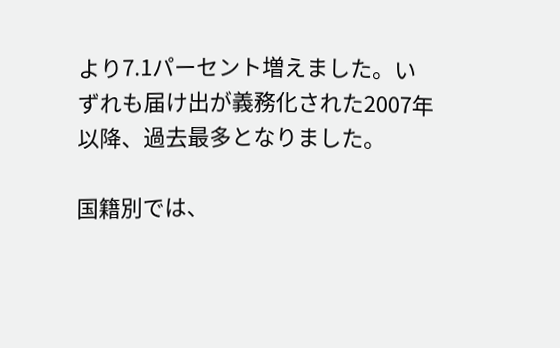より7.1パーセント増えました。いずれも届け出が義務化された2007年以降、過去最多となりました。

国籍別では、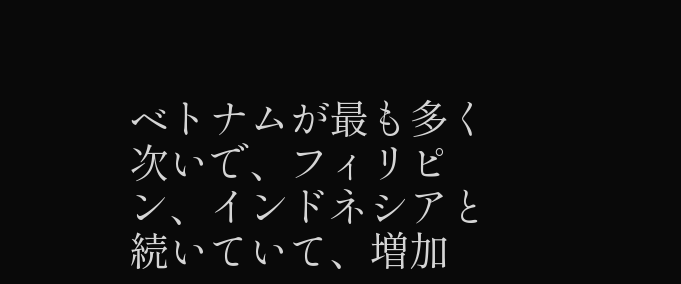ベトナムが最も多く次いで、フィリピン、インドネシアと続いていて、増加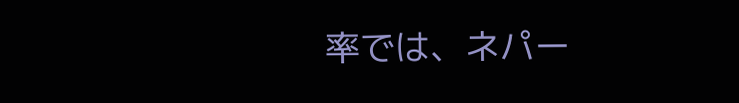率では、ネパー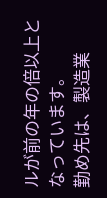ルが前の年の倍以上となっています。
勤め先は、製造業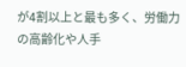が4割以上と最も多く、労働力の高齢化や人手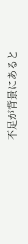不足が背景にあると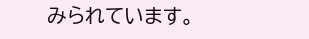みられています。